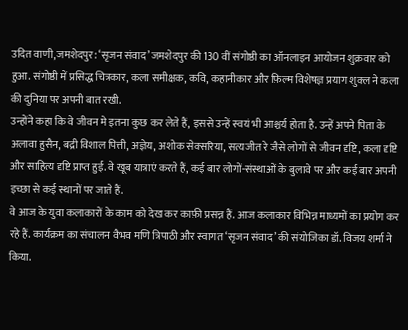उदित वाणी,जमशेदपुर: ‘सृजन संवाद’ जमशेदपुर की 130 वीं संगोष्ठी का ऑनलाइन आयोजन शुक्रवार को हुआ. संगोष्ठी में प्रसिद्ध चित्रकार, कला समीक्षक, कवि, कहानीकार और फ़िल्म विशेषज्ञ प्रयाग शुक्ल ने कला की दुनिया पर अपनी बात रखी.
उन्होंने कहा कि वे जीवन मे इतना कुछ कर लेते हैं, इससे उन्हें स्वयं भी आश्चर्य होता है. उन्हें अपने पिता के अलावा हुसैन, बद्री विशाल पित्ती, अज्ञेय, अशोक सेक्सरिया, सत्यजीत रे जैसे लोगों से जीवन दृष्टि, कला दृष्टि और साहित्य दृष्टि प्राप्त हुई. वे खूब यात्राएं करते हैं, कई बार लोगों-संस्थाओं के बुलावे पर और कई बार अपनी इच्छा से कई स्थानों पर जाते हैं.
वे आज के युवा कलाकारों के काम को देख कर काफ़ी प्रसन्न हैं. आज कलाकार विभिन्न माध्यमों का प्रयोग कर रहे हैं. कार्यक्रम का संचालन वैभव मणि त्रिपाठी और स्वागत ‘सृजन संवाद’ की संयोजिका डॉ. विजय शर्मा ने किया.